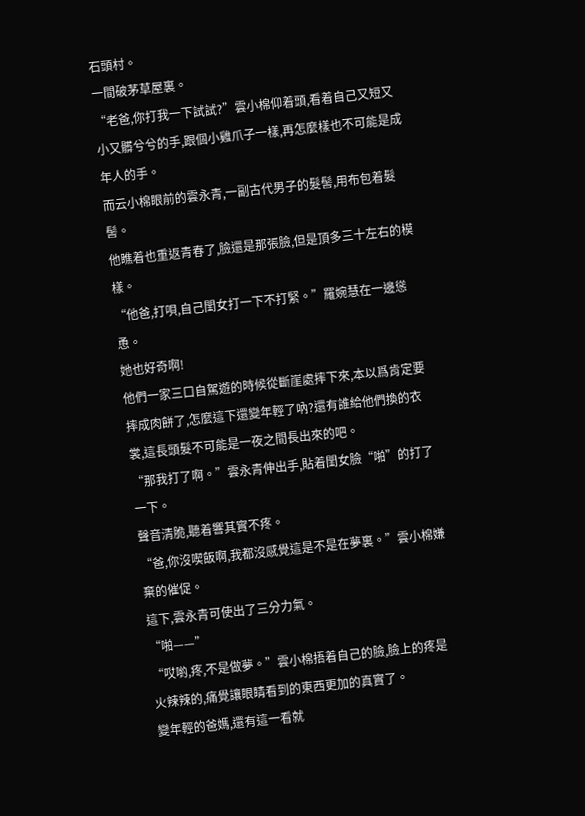石頭村。
一間破茅草屋裏。
“老爸,你打我一下試試?”雲小棉仰着頭,看着自己又短又小又髒兮兮的手,跟個小雞爪子一樣,再怎麼樣也不可能是成年人的手。
而云小棉眼前的雲永青,一副古代男子的髮髻,用布包着髮髻。
他瞧着也重返青春了,臉還是那張臉,但是頂多三十左右的模樣。
“他爸,打唄,自己閨女打一下不打緊。”羅婉慧在一邊慫恿。
她也好奇啊!
他們一家三口自駕遊的時候從斷崖處摔下來,本以爲肯定要摔成肉餅了,怎麼這下還變年輕了吶?還有誰給他們換的衣裳,這長頭髮不可能是一夜之間長出來的吧。
“那我打了啊。”雲永青伸出手,貼着閨女臉“啪”的打了一下。
聲音清脆,聽着響其實不疼。
“爸,你沒喫飯啊,我都沒感覺這是不是在夢裏。”雲小棉嫌棄的催促。
這下,雲永青可使出了三分力氣。
“啪——”
“哎喲,疼,不是做夢。”雲小棉捂着自己的臉,臉上的疼是火辣辣的,痛覺讓眼睛看到的東西更加的真實了。
變年輕的爸媽,還有這一看就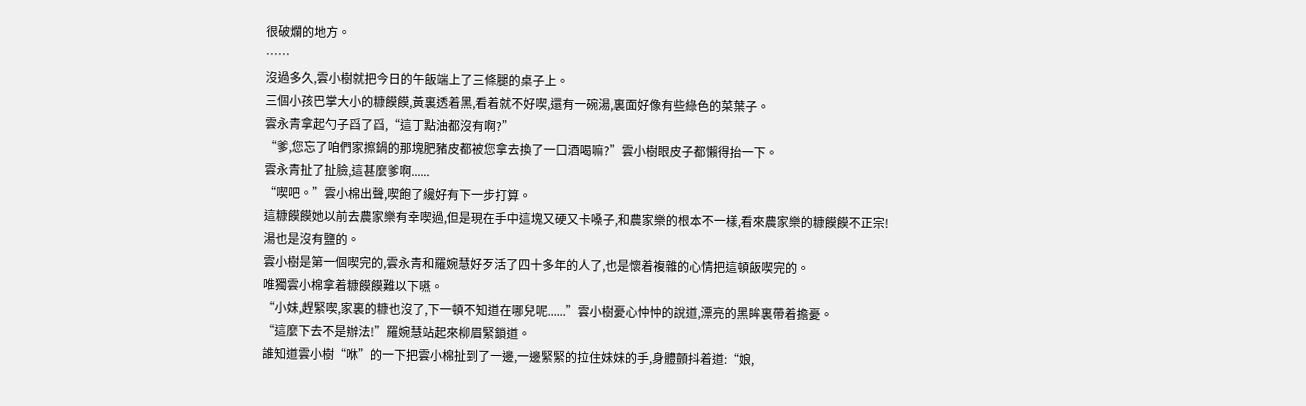很破爛的地方。
……
沒過多久,雲小樹就把今日的午飯端上了三條腿的桌子上。
三個小孩巴掌大小的糠饃饃,黃裏透着黑,看着就不好喫,還有一碗湯,裏面好像有些綠色的菜葉子。
雲永青拿起勺子舀了舀,“這丁點油都沒有啊?”
“爹,您忘了咱們家擦鍋的那塊肥豬皮都被您拿去換了一口酒喝嘛?”雲小樹眼皮子都懶得抬一下。
雲永青扯了扯臉,這甚麼爹啊......
“喫吧。”雲小棉出聲,喫飽了纔好有下一步打算。
這糠饃饃她以前去農家樂有幸喫過,但是現在手中這塊又硬又卡嗓子,和農家樂的根本不一樣,看來農家樂的糠饃饃不正宗!
湯也是沒有鹽的。
雲小樹是第一個喫完的,雲永青和羅婉慧好歹活了四十多年的人了,也是懷着複雜的心情把這頓飯喫完的。
唯獨雲小棉拿着糠饃饃難以下嚥。
“小妹,趕緊喫,家裏的糠也沒了,下一頓不知道在哪兒呢......”雲小樹憂心忡忡的說道,漂亮的黑眸裏帶着擔憂。
“這麼下去不是辦法!”羅婉慧站起來柳眉緊鎖道。
誰知道雲小樹“咻”的一下把雲小棉扯到了一邊,一邊緊緊的拉住妹妹的手,身體顫抖着道:“娘,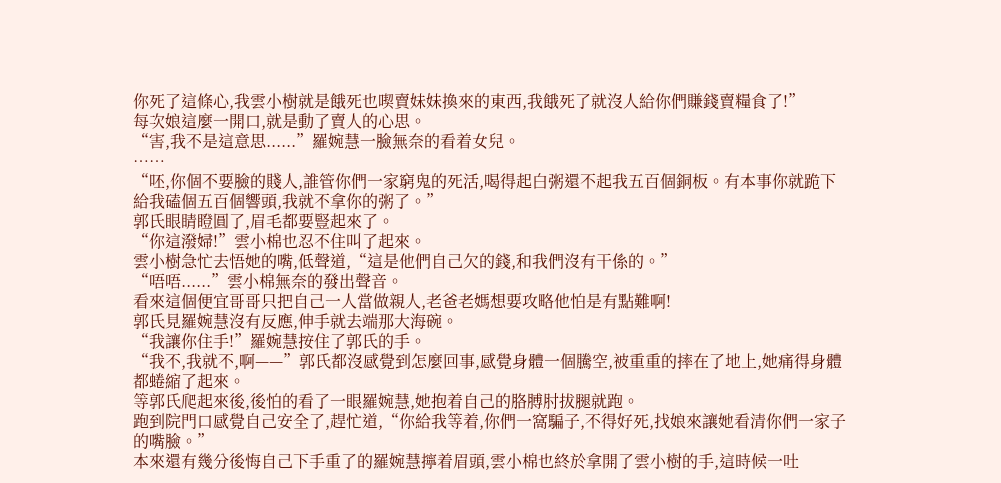你死了這條心,我雲小樹就是餓死也喫賣妹妹換來的東西,我餓死了就沒人給你們賺錢賣糧食了!”
每次娘這麼一開口,就是動了賣人的心思。
“害,我不是這意思......”羅婉慧一臉無奈的看着女兒。
……
“呸,你個不要臉的賤人,誰管你們一家窮鬼的死活,喝得起白粥還不起我五百個銅板。有本事你就跪下給我磕個五百個響頭,我就不拿你的粥了。”
郭氏眼睛瞪圓了,眉毛都要豎起來了。
“你這潑婦!”雲小棉也忍不住叫了起來。
雲小樹急忙去悟她的嘴,低聲道,“這是他們自己欠的錢,和我們沒有干係的。”
“唔唔......”雲小棉無奈的發出聲音。
看來這個便宜哥哥只把自己一人當做親人,老爸老媽想要攻略他怕是有點難啊!
郭氏見羅婉慧沒有反應,伸手就去端那大海碗。
“我讓你住手!”羅婉慧按住了郭氏的手。
“我不,我就不,啊——”郭氏都沒感覺到怎麼回事,感覺身體一個騰空,被重重的摔在了地上,她痛得身體都蜷縮了起來。
等郭氏爬起來後,後怕的看了一眼羅婉慧,她抱着自己的胳膊肘拔腿就跑。
跑到院門口感覺自己安全了,趕忙道,“你給我等着,你們一窩騙子,不得好死,找娘來讓她看清你們一家子的嘴臉。”
本來還有幾分後悔自己下手重了的羅婉慧擰着眉頭,雲小棉也終於拿開了雲小樹的手,這時候一吐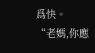爲快。
“老媽,你應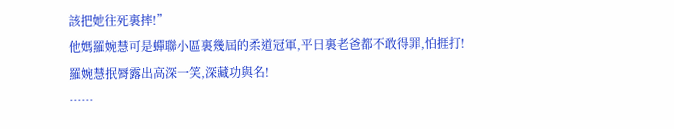該把她往死裏摔!”
他媽羅婉慧可是蟬聯小區裏幾屆的柔道冠軍,平日裏老爸都不敢得罪,怕捱打!
羅婉慧抿脣露出高深一笑,深藏功與名!
……